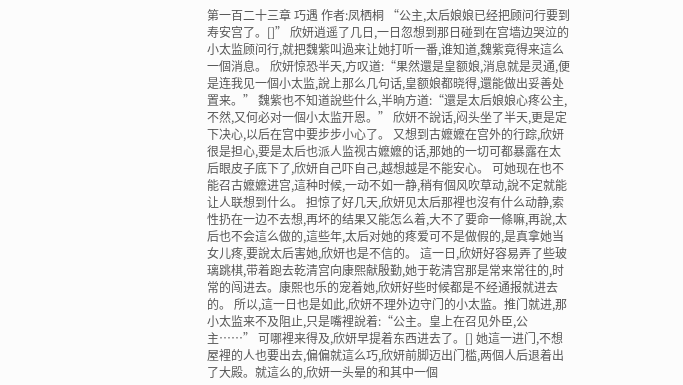第一百二十三章 巧遇 作者:凤栖桐 “公主,太后娘娘已经把顾问行要到寿安宫了。[]” 欣妍逍遥了几日,一日忽想到那日碰到在宫墙边哭泣的小太监顾问行,就把魏紫叫過来让她打听一番,谁知道,魏紫竟得来這么一個消息。 欣妍惊恐半天,方叹道:“果然還是皇额娘,消息就是灵通,便是连我见一個小太监,說上那么几句话,皇额娘都晓得,還能做出妥善处置来。” 魏紫也不知道說些什么,半晌方道:“還是太后娘娘心疼公主,不然,又何必对一個小太监开恩。” 欣妍不說话,闷头坐了半天,更是定下决心,以后在宫中要步步小心了。 又想到古嬷嬷在宫外的行踪,欣妍很是担心,要是太后也派人监视古嬷嬷的话,那她的一切可都暴露在太后眼皮子底下了,欣妍自己吓自己,越想越是不能安心。 可她现在也不能召古嬷嬷进宫,這种时候,一动不如一静,稍有個风吹草动,說不定就能让人联想到什么。 担惊了好几天,欣妍见太后那裡也沒有什么动静,索性扔在一边不去想,再坏的结果又能怎么着,大不了要命一條嘛,再說,太后也不会這么做的,這些年,太后对她的疼爱可不是做假的,是真拿她当女儿疼,要說太后害她,欣妍也是不信的。 這一日,欣妍好容易弄了些玻璃跳棋,带着跑去乾清宫向康熙献殷勤,她于乾清宫那是常来常往的,时常的闯进去。康熙也乐的宠着她,欣妍好些时候都是不经通报就进去的。 所以,這一日也是如此,欣妍不理外边守门的小太监。推门就进,那小太监来不及阻止,只是嘴裡說着:“公主。皇上在召见外臣,公主……” 可哪裡来得及,欣妍早提着东西进去了。[] 她這一进门,不想屋裡的人也要出去,偏偏就這么巧,欣妍前脚迈出门槛,两個人后退着出了大殿。就這么的,欣妍一头晕的和其中一個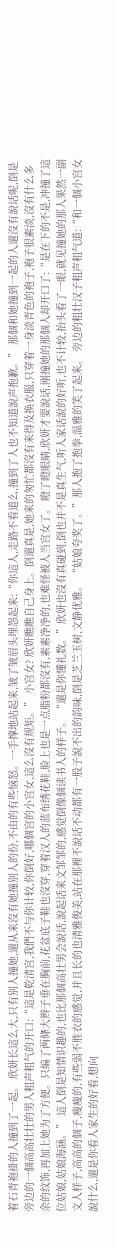着石青袍褂的人撞到了一起。 欣妍长這么大,只有别人撞她,還从来沒有她撞别人的份,不由的有些恼怒。一手撑地站起来,皱了皱眉头埋怨起来:“你這人,走路不看道么,撞到了人也不知道說声抱歉。” 那個和她撞到一起的人還沒有說话呢,倒是旁边的一個高高壮壮的男人粗声粗气的开口:“這是乾清宫,我們不与你计较,你倒好,哪個宫的小宫女,這么沒有规矩。” 小宫女? 欣妍瞧瞧自己身上。倒還真是,她来的匆忙都沒有来得及换衣服,只穿着一身淡青色的袍子,袍子很素淡,沒有什么多余的纹饰,再加上她为了方便。只编了两條大辫子垂在胸前,花盆底子鞋也沒穿,穿着汉人的蓝布绣花鞋,脸上也是一点脂粉都沒有,素素净净的,也难怪被人当宫女了。 瞪了瞪眼睛,欣妍才要說话,刚撞她的那個人却开口了:“是在下的不是,冲撞了這位姑娘,姑娘海涵。” 這人倒是知情识趣的,也比那個高壮男会說话,說起话来文邹邹的,感觉倒像個读书人的样子。 “還是你懂礼数。”欣妍也沒有真碰到,倒也并不是真生气,听人家话說的好听,也不计较,抬头看了一眼,就见撞她的那人果然一副文人样子,高高的個子,瘦瘦的,有些弱不胜衣的感觉,并且长的也清雅俊美,站在那裡不說话不动都有一股子說不出的韵味,倒是芝兰玉树,文静优雅。 “姑娘夸奖了。”那人抱了抱拳,温雅的笑了起来。 旁边的粗壮汉子粗声粗气道:“和一個小宫女說什么,還是你看人家生的好看,想向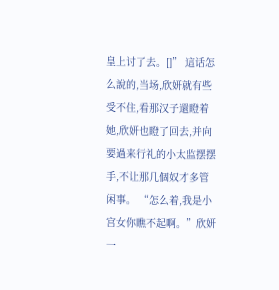皇上讨了去。[]” 這话怎么說的,当场,欣妍就有些受不住,看那汉子還瞪着她,欣妍也瞪了回去,并向要過来行礼的小太监摆摆手,不让那几個奴才多管闲事。 “怎么着,我是小宫女你瞧不起啊。”欣妍一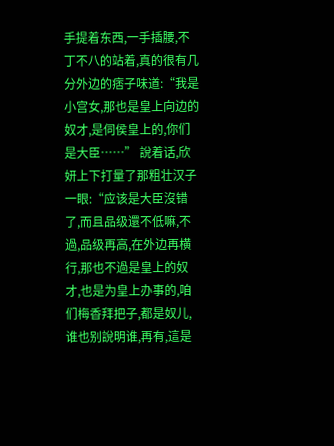手提着东西,一手插腰,不丁不八的站着,真的很有几分外边的痞子味道:“我是小宫女,那也是皇上向边的奴才,是伺侯皇上的,你们是大臣……” 說着话,欣妍上下打量了那粗壮汉子一眼:“应该是大臣沒错了,而且品级還不低嘛,不過,品级再高,在外边再横行,那也不過是皇上的奴才,也是为皇上办事的,咱们梅香拜把子,都是奴儿,谁也别說明谁,再有,這是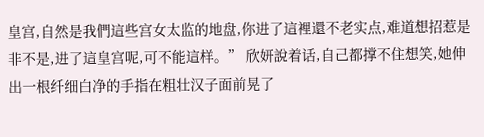皇宫,自然是我們這些宫女太监的地盘,你进了這裡還不老实点,难道想招惹是非不是,进了這皇宫呢,可不能這样。” 欣妍說着话,自己都撑不住想笑,她伸出一根纤细白净的手指在粗壮汉子面前晃了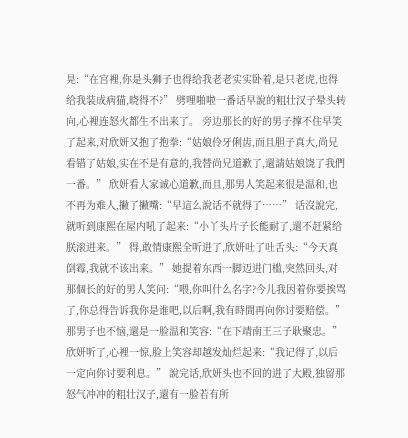晃:“在宫裡,你是头狮子也得给我老老实实卧着,是只老虎,也得给我装成病猫,晓得不?” 劈哩啪啦一番话早說的粗壮汉子晕头转向,心裡连怒火都生不出来了。 旁边那长的好的男子撑不住早笑了起来,对欣妍又抱了抱拳:“姑娘伶牙俐齿,而且胆子真大,尚兄看错了姑娘,实在不是有意的,我替尚兄道歉了,還請姑娘饶了我們一番。” 欣妍看人家诚心道歉,而且,那男人笑起来很是温和,也不再为难人,撇了撇嘴:“早這么說话不就得了……” 话沒說完,就听到康熙在屋内吼了起来:“小丫头片子长能耐了,還不赶紧给朕滚进来。” 得,敢情康熙全听进了,欣妍吐了吐舌头:“今天真倒霉,我就不该出来。” 她提着东西一脚迈进门槛,突然回头,对那個长的好的男人笑问:“喂,你叫什么名字?今儿我因着你要挨骂了,你总得告诉我你是谁吧,以后啊,我有時間再向你讨要赔偿。” 那男子也不恼,還是一脸温和笑容:“在下靖南王三子耿聚忠。” 欣妍听了,心裡一惊,脸上笑容却越发灿烂起来:“我记得了,以后一定向你讨要利息。” 說完话,欣妍头也不回的进了大殿,独留那怒气冲冲的粗壮汉子,還有一脸若有所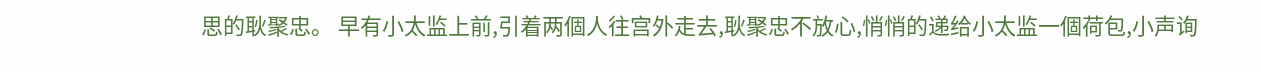思的耿聚忠。 早有小太监上前,引着两個人往宫外走去,耿聚忠不放心,悄悄的递给小太监一個荷包,小声询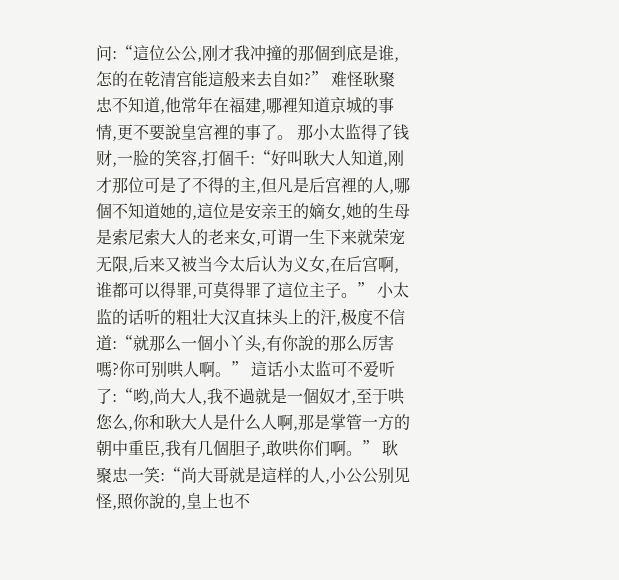问:“這位公公,刚才我冲撞的那個到底是谁,怎的在乾清宫能這般来去自如?” 难怪耿聚忠不知道,他常年在福建,哪裡知道京城的事情,更不要說皇宫裡的事了。 那小太监得了钱财,一脸的笑容,打個千:“好叫耿大人知道,刚才那位可是了不得的主,但凡是后宫裡的人,哪個不知道她的,這位是安亲王的嫡女,她的生母是索尼索大人的老来女,可谓一生下来就荣宠无限,后来又被当今太后认为义女,在后宫啊,谁都可以得罪,可莫得罪了這位主子。” 小太监的话听的粗壮大汉直抹头上的汗,极度不信道:“就那么一個小丫头,有你說的那么厉害嗎?你可别哄人啊。” 這话小太监可不爱听了:“哟,尚大人,我不過就是一個奴才,至于哄您么,你和耿大人是什么人啊,那是掌管一方的朝中重臣,我有几個胆子,敢哄你们啊。” 耿聚忠一笑:“尚大哥就是這样的人,小公公别见怪,照你說的,皇上也不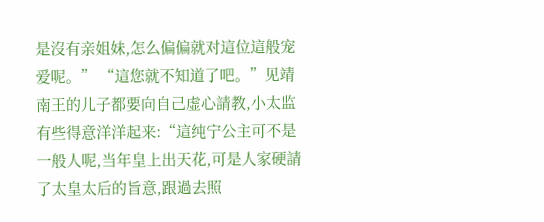是沒有亲姐妹,怎么偏偏就对這位這般宠爱呢。” “這您就不知道了吧。”见靖南王的儿子都要向自己虚心請教,小太监有些得意洋洋起来:“這纯宁公主可不是一般人呢,当年皇上出天花,可是人家硬請了太皇太后的旨意,跟過去照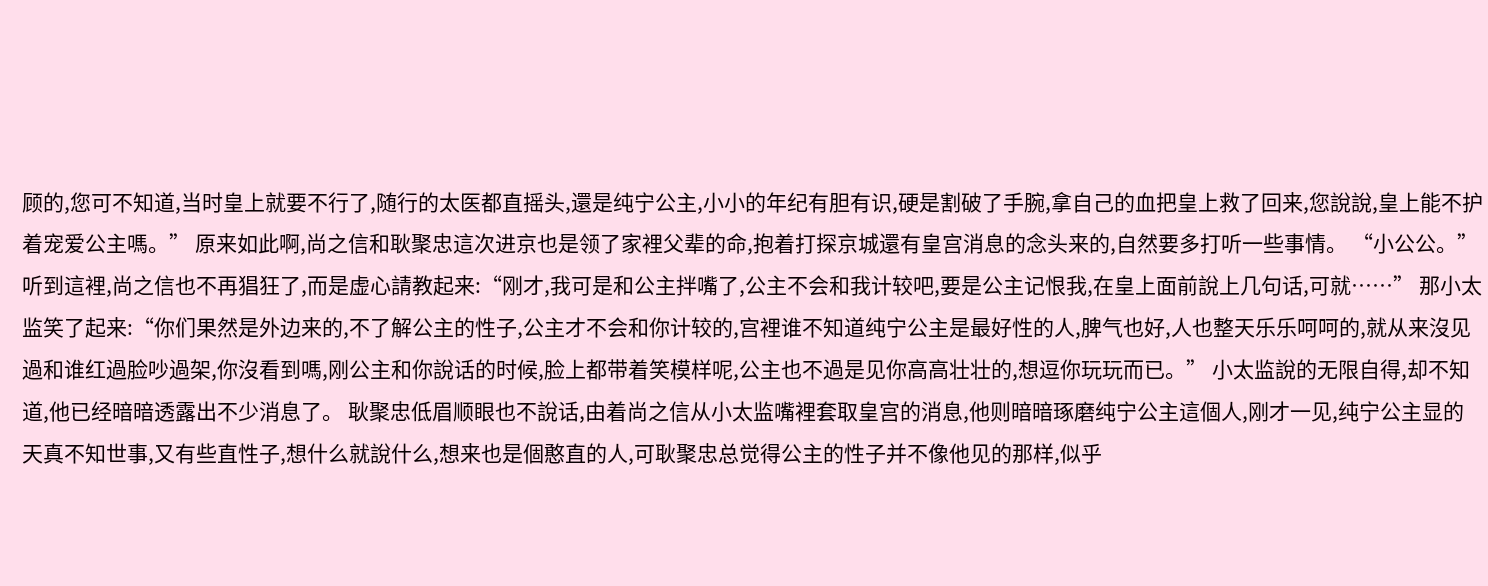顾的,您可不知道,当时皇上就要不行了,随行的太医都直摇头,還是纯宁公主,小小的年纪有胆有识,硬是割破了手腕,拿自己的血把皇上救了回来,您說說,皇上能不护着宠爱公主嗎。” 原来如此啊,尚之信和耿聚忠這次进京也是领了家裡父辈的命,抱着打探京城還有皇宫消息的念头来的,自然要多打听一些事情。 “小公公。”听到這裡,尚之信也不再猖狂了,而是虚心請教起来:“刚才,我可是和公主拌嘴了,公主不会和我计较吧,要是公主记恨我,在皇上面前說上几句话,可就……” 那小太监笑了起来:“你们果然是外边来的,不了解公主的性子,公主才不会和你计较的,宫裡谁不知道纯宁公主是最好性的人,脾气也好,人也整天乐乐呵呵的,就从来沒见過和谁红過脸吵過架,你沒看到嗎,刚公主和你說话的时候,脸上都带着笑模样呢,公主也不過是见你高高壮壮的,想逗你玩玩而已。” 小太监說的无限自得,却不知道,他已经暗暗透露出不少消息了。 耿聚忠低眉顺眼也不說话,由着尚之信从小太监嘴裡套取皇宫的消息,他则暗暗琢磨纯宁公主這個人,刚才一见,纯宁公主显的天真不知世事,又有些直性子,想什么就說什么,想来也是個憨直的人,可耿聚忠总觉得公主的性子并不像他见的那样,似乎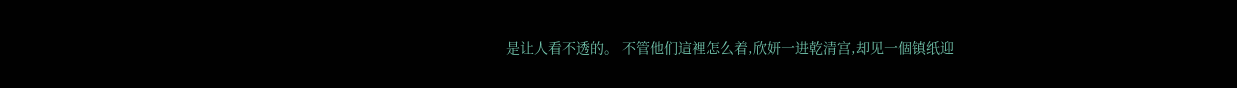是让人看不透的。 不管他们這裡怎么着,欣妍一进乾清宫,却见一個镇纸迎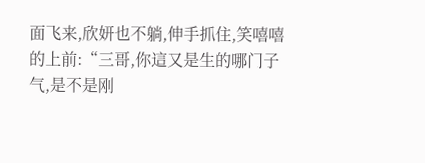面飞来,欣妍也不躺,伸手抓住,笑嘻嘻的上前:“三哥,你這又是生的哪门子气,是不是刚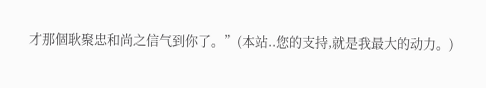才那個耿聚忠和尚之信气到你了。”(本站..您的支持,就是我最大的动力。)